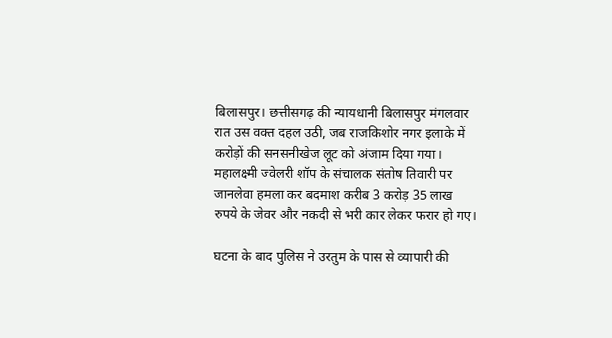बिलासपुर। छत्तीसगढ़ की न्यायधानी बिलासपुर मंगलवार रात उस वक्त दहल उठी, जब राजकिशोर नगर इलाके में करोड़ों की सनसनीखेज लूट को अंजाम दिया गया। महालक्ष्मी ज्वेलरी शॉप के संचालक संतोष तिवारी पर जानलेवा हमला कर बदमाश करीब 3 करोड़ 35 लाख रुपये के जेवर और नकदी से भरी कार लेकर फरार हो गए।

घटना के बाद पुलिस ने उरतुम के पास से व्यापारी की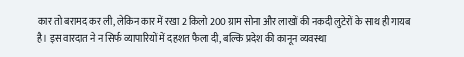कार तो बरामद कर ली, लेकिन कार में रखा 2 किलो 200 ग्राम सोना और लाखों की नकदी लुटेरों के साथ ही गायब है। इस वारदात ने न सिर्फ व्यापारियों में दहशत फैला दी, बल्कि प्रदेश की कानून व्यवस्था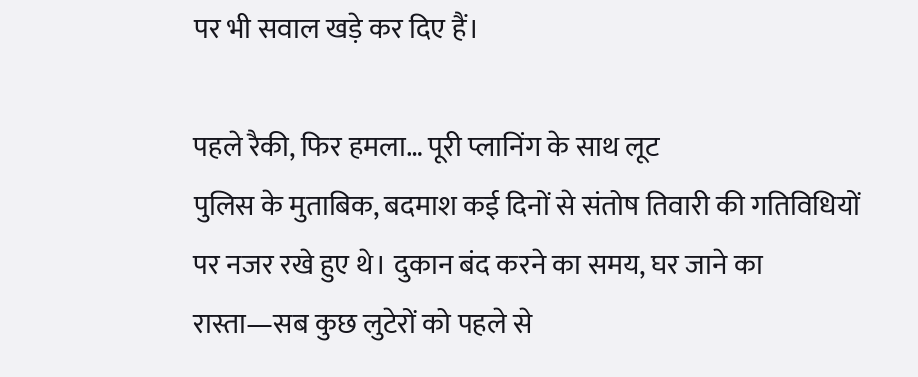पर भी सवाल खड़े कर दिए हैं।

पहले रैकी, फिर हमला… पूरी प्लानिंग के साथ लूट
पुलिस के मुताबिक, बदमाश कई दिनों से संतोष तिवारी की गतिविधियों पर नजर रखे हुए थे। दुकान बंद करने का समय, घर जाने का रास्ता—सब कुछ लुटेरों को पहले से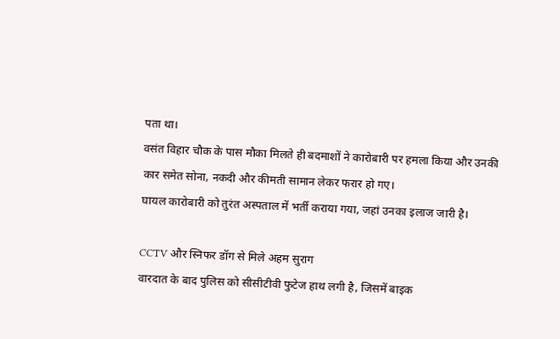पता था।
वसंत विहार चौक के पास मौका मिलते ही बदमाशों ने कारोबारी पर हमला किया और उनकी कार समेत सोना, नकदी और कीमती सामान लेकर फरार हो गए।
घायल कारोबारी को तुरंत अस्पताल में भर्ती कराया गया, जहां उनका इलाज जारी है।

CCTV और स्निफर डॉग से मिले अहम सुराग
वारदात के बाद पुलिस को सीसीटीवी फुटेज हाथ लगी है, जिसमें बाइक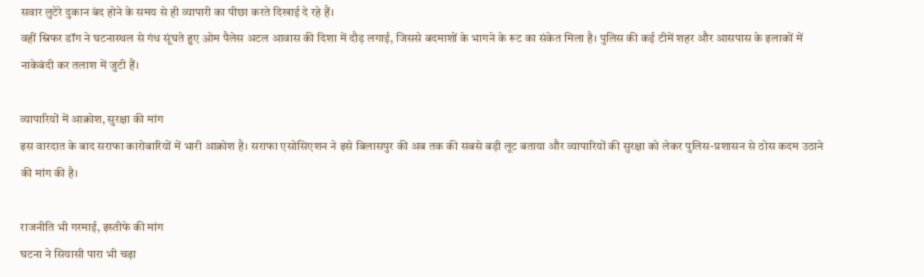सवार लुटेरे दुकान बंद होने के समय से ही व्यापारी का पीछा करते दिखाई दे रहे हैं।
वहीं स्निफर डॉग ने घटनास्थल से गंध सूंघते हुए ओम पैलेस अटल आवास की दिशा में दौड़ लगाई, जिससे बदमाशों के भागने के रूट का संकेत मिला है। पुलिस की कई टीमें शहर और आसपास के इलाकों में नाकेबंदी कर तलाश में जुटी हैं।

व्यापारियों में आक्रोश, सुरक्षा की मांग
इस वारदात के बाद सराफा कारोबारियों में भारी आक्रोश है। सराफा एसोसिएशन ने इसे बिलासपुर की अब तक की सबसे बड़ी लूट बताया और व्यापारियों की सुरक्षा को लेकर पुलिस-प्रशासन से ठोस कदम उठाने की मांग की है।

राजनीति भी गरमाई, इस्तीफे की मांग
घटना ने सियासी पारा भी चढ़ा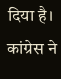दिया है। कांग्रेस ने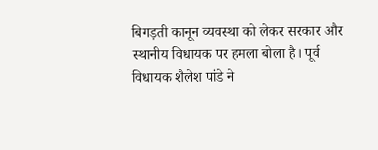बिगड़ती कानून व्यवस्था को लेकर सरकार और स्थानीय विधायक पर हमला बोला है। पूर्व विधायक शैलेश पांडे ने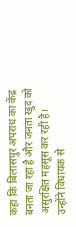कहा कि बिलासपुर अपराध का केंद्र बनता जा रहा है और जनता खुद को असुरक्षित महसूस कर रही है। उन्होंने विधायक से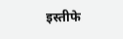इस्तीफे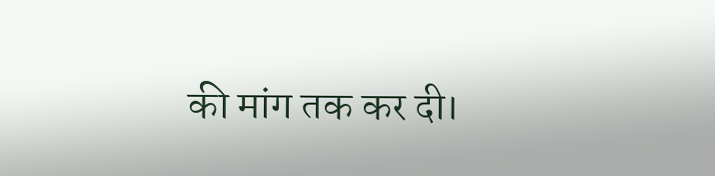की मांग तक कर दी।